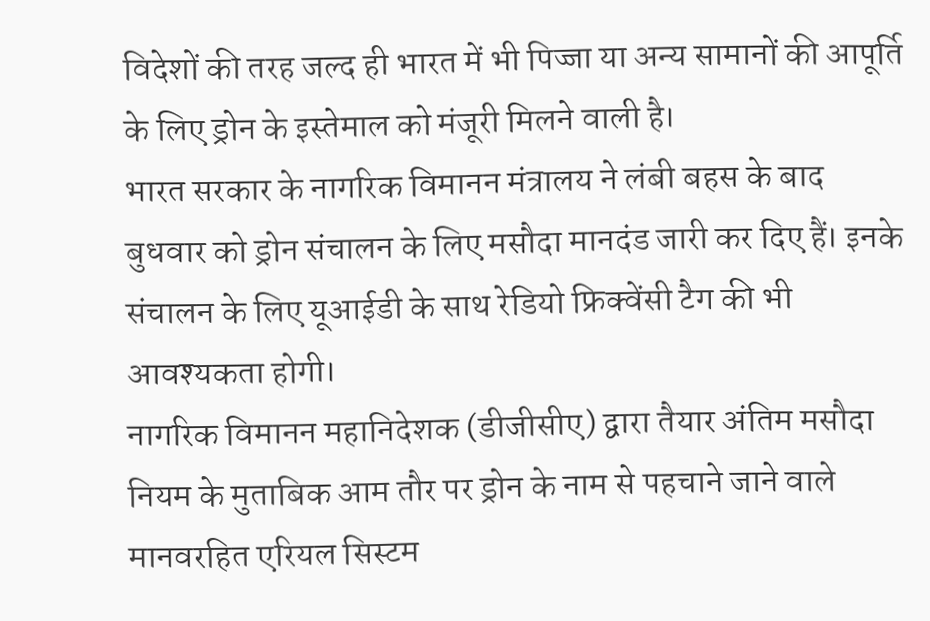विदेशों की तरह जल्द ही भारत में भी पिज्जा या अन्य सामानों की आपूर्ति के लिए ड्रोन के इस्तेमाल को मंजूरी मिलने वाली है।
भारत सरकार के नागरिक विमानन मंत्रालय ने लंबी बहस के बाद बुधवार को ड्रोन संचालन के लिए मसौदा मानदंड जारी कर दिए हैं। इनके संचालन के लिए यूआईडी के साथ रेडियो फ्रिक्वेंसी टैग की भी आवश्यकता होगी।
नागरिक विमानन महानिदेशक (डीजीसीए) द्वारा तैयार अंतिम मसौदा नियम के मुताबिक आम तौर पर ड्रोन के नाम से पहचाने जाने वाले मानवरहित एरियल सिस्टम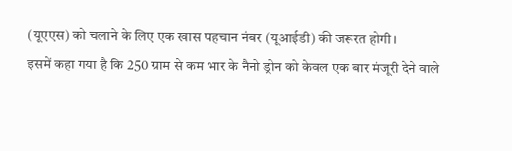(यूएएस) को चलाने के लिए एक खास पहचान नंबर (यूआईडी) की जरूरत होगी।
इसमें कहा गया है कि 250 ग्राम से कम भार के नैनो ड्रोन को केवल एक बार मंजूरी देने वाले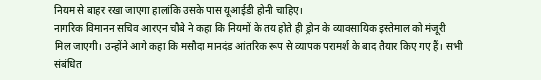नियम से बाहर रखा जाएगा हालांकि उसके पास यूआईडी होनी चाहिए।
नागरिक विमानन सचिव आरएन चौबे ने कहा कि नियमों के तय होते ही ड्रोन के व्यावसायिक इस्तेमाल को मंजूरी मिल जाएगी। उन्होंने आगे कहा कि मसौदा मानदंड आंतरिक रूप से व्यापक परामर्श के बाद तैयार किए गए हैं। सभी संबंधित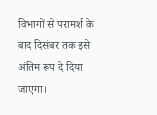विभागों से परामर्श के बाद दिसंबर तक इसे अंतिम रूप दे दिया जाएगा।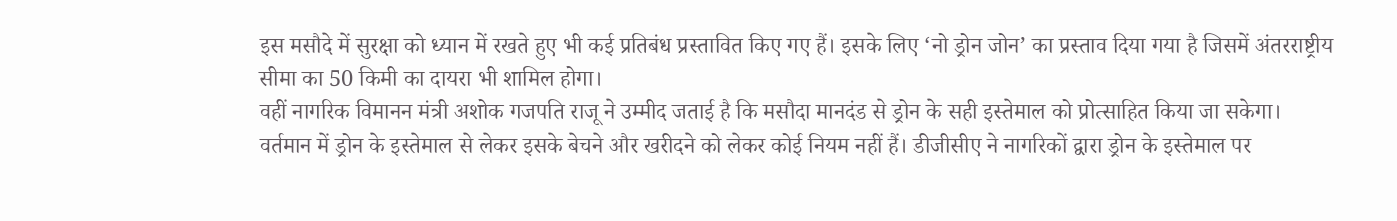इस मसौदे में सुरक्षा को ध्यान में रखते हुए भी कई प्रतिबंध प्रस्तावित किए गए हैं। इसके लिए ‘नो ड्रोन जोन’ का प्रस्ताव दिया गया है जिसमें अंतरराष्ट्रीय सीमा का 50 किमी का दायरा भी शामिल होगा।
वहीं नागरिक विमानन मंत्री अशोक गजपति राजू ने उम्मीद जताई है कि मसौदा मानदंड से ड्रोन के सही इस्तेमाल को प्रोत्साहित किया जा सकेगा।
वर्तमान में ड्रोन के इस्तेमाल से लेकर इसके बेचने और खरीदने को लेकर कोई नियम नहीं हैं। डीजीसीए ने नागरिकों द्वारा ड्रोन के इस्तेमाल पर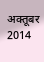अक्तूबर 2014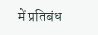में प्रतिबंध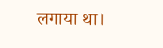लगाया था।